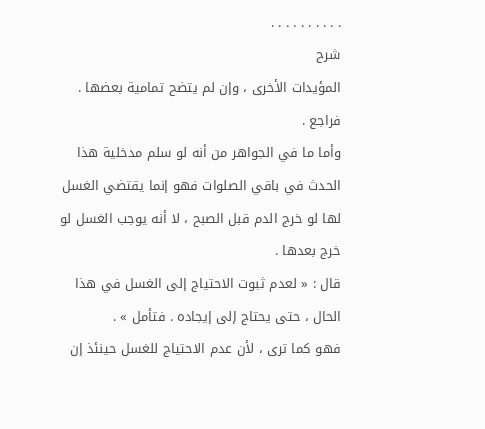. . . . . . . . . .
شرح
المؤيدات الأخرى ، وإن لم يتضح تمامية بعضها . فراجع .
وأما ما في الجواهر من أنه لو سلم مدخلية هذا الحدث في باقي الصلوات فهو إنما يقتضي الغسل لها لو خرج الدم قبل الصبح ، لا أنه يوجب الغسل لو خرج بعدها .
قال : « لعدم ثبوت الاحتياج إلى الغسل في هذا الحال ، حتى يحتاج إلى إيجاده . فتأمل » .
فهو كما ترى ، لأن عدم الاحتياج للغسل حينئذ إن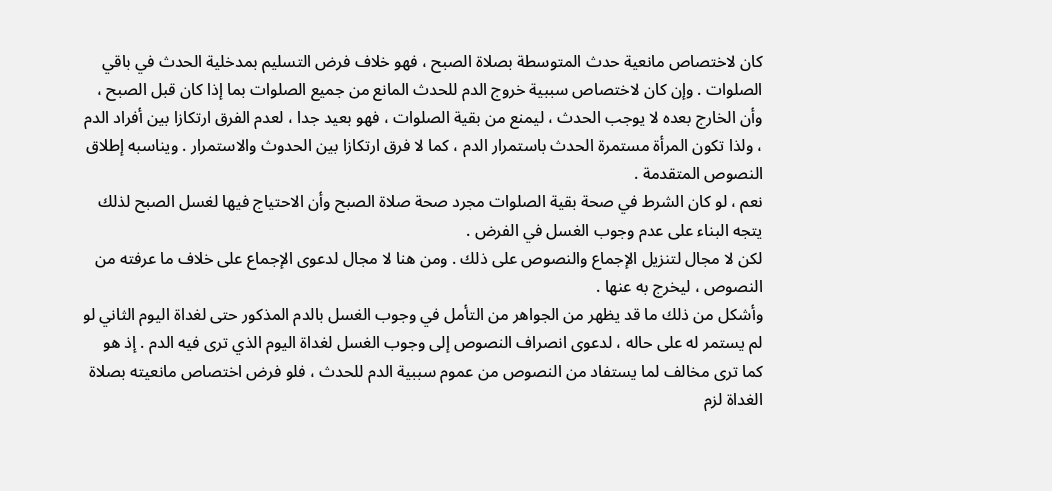كان لاختصاص مانعية حدث المتوسطة بصلاة الصبح ، فهو خلاف فرض التسليم بمدخلية الحدث في باقي الصلوات . وإن كان لاختصاص سببية خروج الدم للحدث المانع من جميع الصلوات بما إذا كان قبل الصبح ، وأن الخارج بعده لا يوجب الحدث ، ليمنع من بقية الصلوات ، فهو بعيد جدا ، لعدم الفرق ارتكازا بين أفراد الدم ، ولذا تكون المرأة مستمرة الحدث باستمرار الدم ، كما لا فرق ارتكازا بين الحدوث والاستمرار . ويناسبه إطلاق النصوص المتقدمة .
نعم ، لو كان الشرط في صحة بقية الصلوات مجرد صحة صلاة الصبح وأن الاحتياج فيها لغسل الصبح لذلك يتجه البناء على عدم وجوب الغسل في الفرض .
لكن لا مجال لتنزيل الإجماع والنصوص على ذلك . ومن هنا لا مجال لدعوى الإجماع على خلاف ما عرفته من النصوص ، ليخرج به عنها .
وأشكل من ذلك ما قد يظهر من الجواهر من التأمل في وجوب الغسل بالدم المذكور حتى لغداة اليوم الثاني لو لم يستمر له على حاله ، لدعوى انصراف النصوص إلى وجوب الغسل لغداة اليوم الذي ترى فيه الدم . إذ هو كما ترى مخالف لما يستفاد من النصوص من عموم سببية الدم للحدث ، فلو فرض اختصاص مانعيته بصلاة الغداة لزم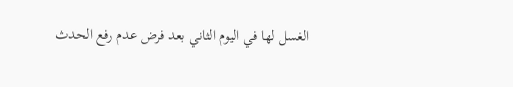الغسل لها في اليوم الثاني بعد فرض عدم رفع الحدث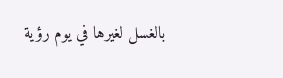بالغسل لغيرها في يوم رؤية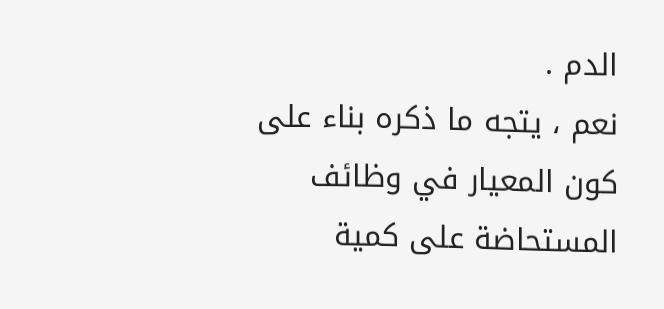الدم .
نعم ، يتجه ما ذكره بناء على كون المعيار في وظائف المستحاضة على كمية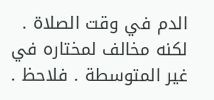الدم في وقت الصلاة . لكنه مخالف لمختاره في غير المتوسطة . فلاحظ .